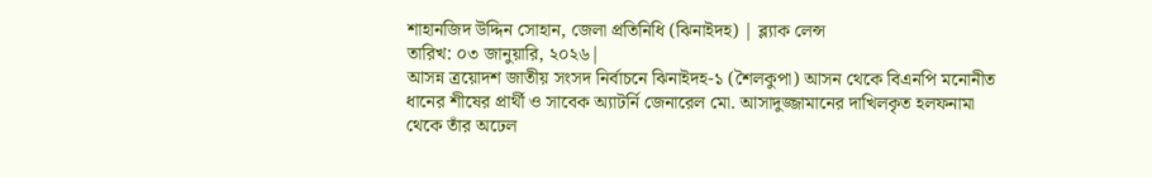শাহানজিদ উদ্দিন সোহান, জেলা প্রতিনিধি (ঝিনাইদহ) | ব্ল্যাক লেন্স
তারিখ: ০৩ জানুয়ারি, ২০২৬|
আসন্ন ত্রয়োদশ জাতীয় সংসদ নির্বাচনে ঝিনাইদহ-১ (শৈলকুপা) আসন থেকে বিএনপি মনোনীত ধানের শীষের প্রার্থী ও সাবেক অ্যাটর্নি জেনারেল মো. আসাদুজ্জামানের দাখিলকৃত হলফনামা থেকে তাঁর অঢেল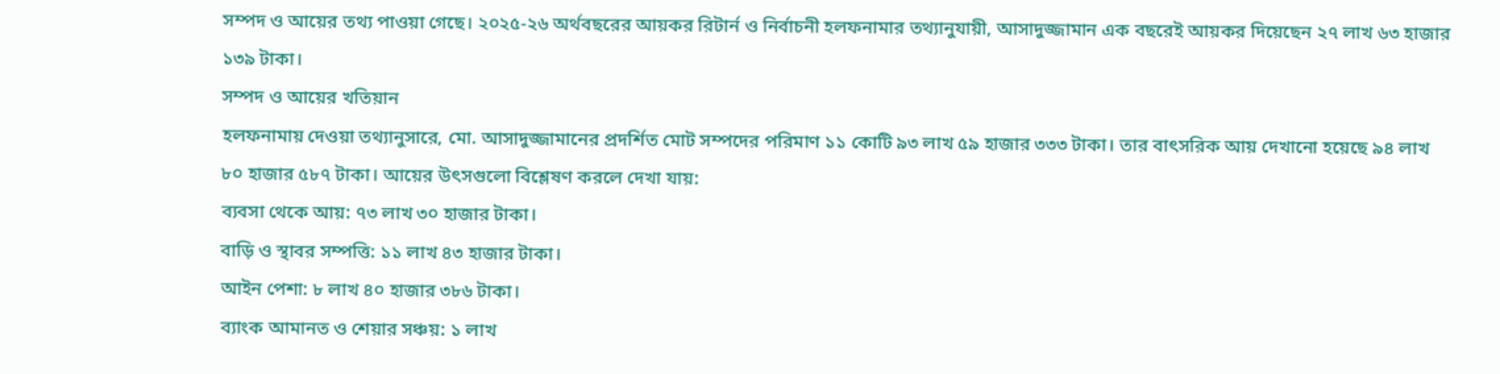সম্পদ ও আয়ের তথ্য পাওয়া গেছে। ২০২৫-২৬ অর্থবছরের আয়কর রিটার্ন ও নির্বাচনী হলফনামার তথ্যানুযায়ী, আসাদুজ্জামান এক বছরেই আয়কর দিয়েছেন ২৭ লাখ ৬৩ হাজার ১৩৯ টাকা।
সম্পদ ও আয়ের খতিয়ান
হলফনামায় দেওয়া তথ্যানুসারে, মো. আসাদুজ্জামানের প্রদর্শিত মোট সম্পদের পরিমাণ ১১ কোটি ৯৩ লাখ ৫৯ হাজার ৩৩৩ টাকা। তার বাৎসরিক আয় দেখানো হয়েছে ৯৪ লাখ ৮০ হাজার ৫৮৭ টাকা। আয়ের উৎসগুলো বিশ্লেষণ করলে দেখা যায়:
ব্যবসা থেকে আয়: ৭৩ লাখ ৩০ হাজার টাকা।
বাড়ি ও স্থাবর সম্পত্তি: ১১ লাখ ৪৩ হাজার টাকা।
আইন পেশা: ৮ লাখ ৪০ হাজার ৩৮৬ টাকা।
ব্যাংক আমানত ও শেয়ার সঞ্চয়: ১ লাখ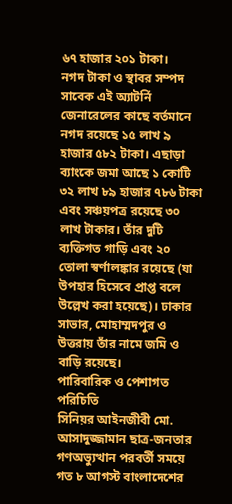৬৭ হাজার ২০১ টাকা।
নগদ টাকা ও স্থাবর সম্পদ
সাবেক এই অ্যাটর্নি জেনারেলের কাছে বর্তমানে নগদ রয়েছে ১৫ লাখ ৯ হাজার ৫৮২ টাকা। এছাড়া ব্যাংকে জমা আছে ১ কোটি ৩২ লাখ ৮৯ হাজার ৭৮৬ টাকা এবং সঞ্চয়পত্র রয়েছে ৩০ লাখ টাকার। তাঁর দুটি ব্যক্তিগত গাড়ি এবং ২০ তোলা স্বর্ণালঙ্কার রয়েছে (যা উপহার হিসেবে প্রাপ্ত বলে উল্লেখ করা হয়েছে)। ঢাকার সাভার, মোহাম্মদপুর ও উত্তরায় তাঁর নামে জমি ও বাড়ি রয়েছে।
পারিবারিক ও পেশাগত পরিচিতি
সিনিয়র আইনজীবী মো. আসাদুজ্জামান ছাত্র-জনতার গণঅভ্যুত্থান পরবর্তী সময়ে গত ৮ আগস্ট বাংলাদেশের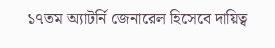১৭তম অ্যাটর্নি জেনারেল হিসেবে দায়িত্ব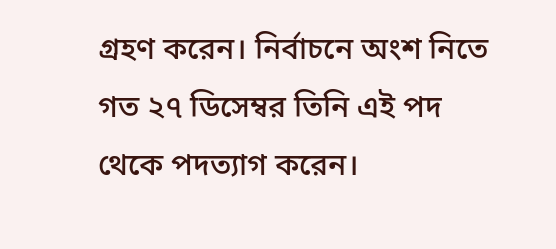গ্রহণ করেন। নির্বাচনে অংশ নিতে গত ২৭ ডিসেম্বর তিনি এই পদ থেকে পদত্যাগ করেন।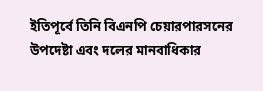ইতিপূর্বে তিনি বিএনপি চেয়ারপারসনের উপদেষ্টা এবং দলের মানবাধিকার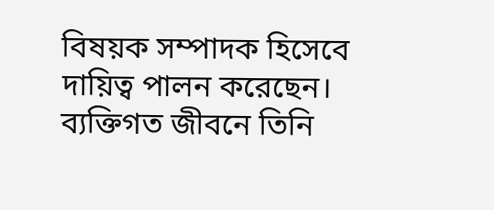বিষয়ক সম্পাদক হিসেবে দায়িত্ব পালন করেছেন।
ব্যক্তিগত জীবনে তিনি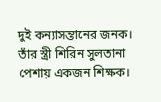দুই কন্যাসন্তানের জনক। তাঁর স্ত্রী শিরিন সুলতানা পেশায় একজন শিক্ষক।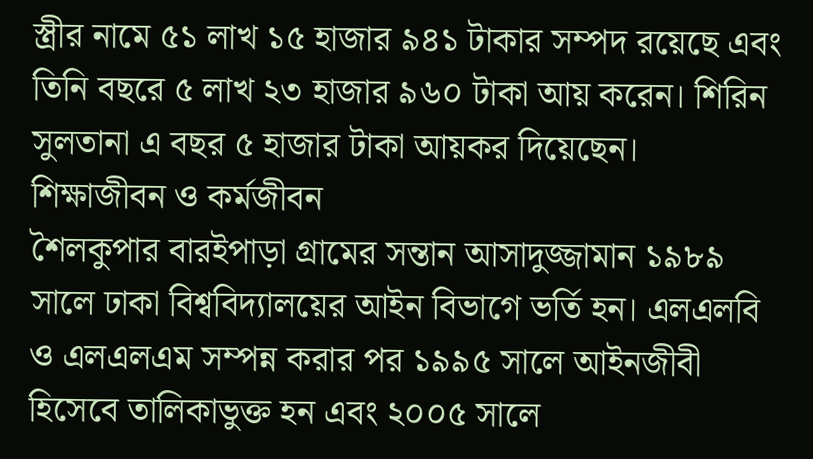স্ত্রীর নামে ৫১ লাখ ১৫ হাজার ৯৪১ টাকার সম্পদ রয়েছে এবং তিনি বছরে ৫ লাখ ২৩ হাজার ৯৬০ টাকা আয় করেন। শিরিন সুলতানা এ বছর ৫ হাজার টাকা আয়কর দিয়েছেন।
শিক্ষাজীবন ও কর্মজীবন
শৈলকুপার বারইপাড়া গ্রামের সন্তান আসাদুজ্জামান ১৯৮৯ সালে ঢাকা বিশ্ববিদ্যালয়ের আইন বিভাগে ভর্তি হন। এলএলবি ও এলএলএম সম্পন্ন করার পর ১৯৯৫ সালে আইনজীবী হিসেবে তালিকাভুক্ত হন এবং ২০০৫ সালে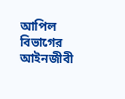আপিল বিভাগের আইনজীবী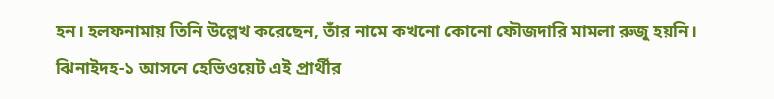হন। হলফনামায় তিনি উল্লেখ করেছেন, তাঁর নামে কখনো কোনো ফৌজদারি মামলা রুজু হয়নি।
ঝিনাইদহ-১ আসনে হেভিওয়েট এই প্রার্থীর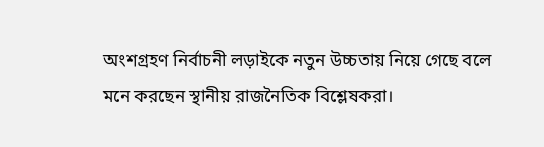অংশগ্রহণ নির্বাচনী লড়াইকে নতুন উচ্চতায় নিয়ে গেছে বলে মনে করছেন স্থানীয় রাজনৈতিক বিশ্লেষকরা।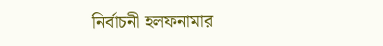নির্বাচনী হলফনামার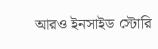আরও ইনসাইড স্টোরি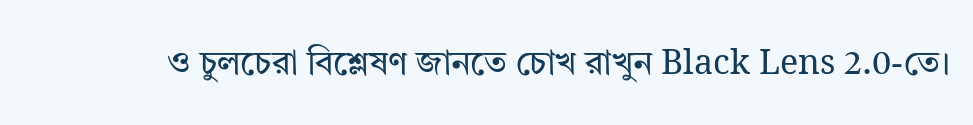ও চুলচেরা বিশ্লেষণ জানতে চোখ রাখুন Black Lens 2.0-তে।